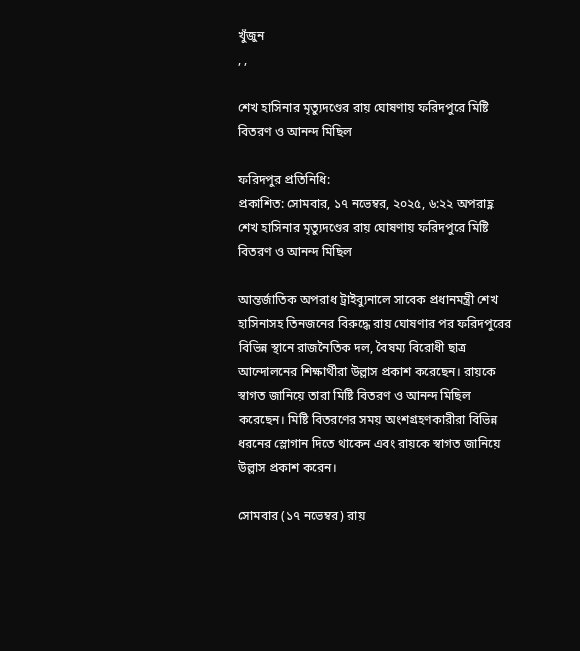খুঁজুন
, ,

শেখ হাসিনার মৃত্যুদণ্ডের রায় ঘোষণায় ফরিদপুরে মিষ্টি বিতরণ ও আনন্দ মিছিল

ফরিদপুর প্রতিনিধি:
প্রকাশিত: সোমবার, ১৭ নভেম্বর, ২০২৫, ৬:২২ অপরাহ্ণ
শেখ হাসিনার মৃত্যুদণ্ডের রায় ঘোষণায় ফরিদপুরে মিষ্টি বিতরণ ও আনন্দ মিছিল

আন্তর্জাতিক অপরাধ ট্রাইব্যুনালে সাবেক প্রধানমন্ত্রী শেখ হাসিনাসহ তিনজনের বিরুদ্ধে রায় ঘোষণার পর ফরিদপুরের বিভিন্ন স্থানে রাজনৈতিক দল, বৈষম্য বিরোধী ছাত্র আন্দোলনের শিক্ষার্থীরা উল্লাস প্রকাশ করেছেন। রায়কে স্বাগত জানিয়ে তারা মিষ্টি বিতরণ ও আনন্দ মিছিল করেছেন। মিষ্টি বিতরণের সময় অংশগ্রহণকারীরা বিভিন্ন ধরনের স্লোগান দিতে থাকেন এবং রায়কে স্বাগত জানিয়ে উল্লাস প্রকাশ করেন।

সোমবার (১৭ নভেম্বর) রায়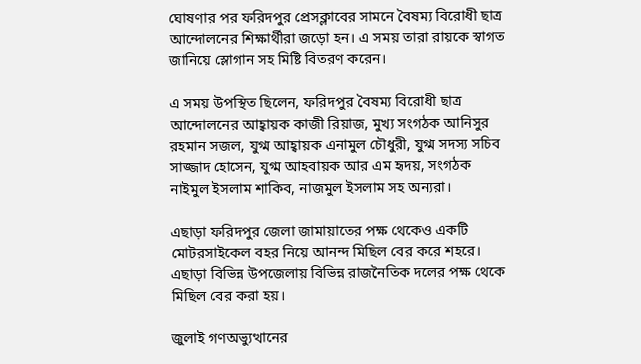ঘোষণার পর ফরিদপুর প্রেসক্লাবের সামনে বৈষম্য বিরোধী ছাত্র আন্দোলনের শিক্ষার্থীরা জড়ো হন। এ সময় তারা রায়কে স্বাগত জানিয়ে স্লোগান সহ মিষ্টি বিতরণ করেন।

এ সময় উপস্থিত ছিলেন, ফরিদপুর বৈষম্য বিরোধী ছাত্র আন্দোলনের আহ্বায়ক কাজী রিয়াজ, মুখ্য সংগঠক আনিসুর রহমান সজল, যুগ্ম আহ্বায়ক এনামুল চৌধুরী, যুগ্ম সদস্য সচিব সাজ্জাদ হোসেন, যুগ্ম আহবায়ক আর এম হৃদয়, সংগঠক নাইমুল ইসলাম শাকিব, নাজমুল ইসলাম সহ অন্যরা।

এছাড়া ফরিদপুর জেলা জামায়াতের পক্ষ থেকেও একটি মোটরসাইকেল বহর নিয়ে আনন্দ মিছিল বের করে শহরে। এছাড়া বিভিন্ন উপজেলায় বিভিন্ন রাজনৈতিক দলের পক্ষ থেকে মিছিল বের করা হয়।

জুলাই গণঅভ্যুত্থানের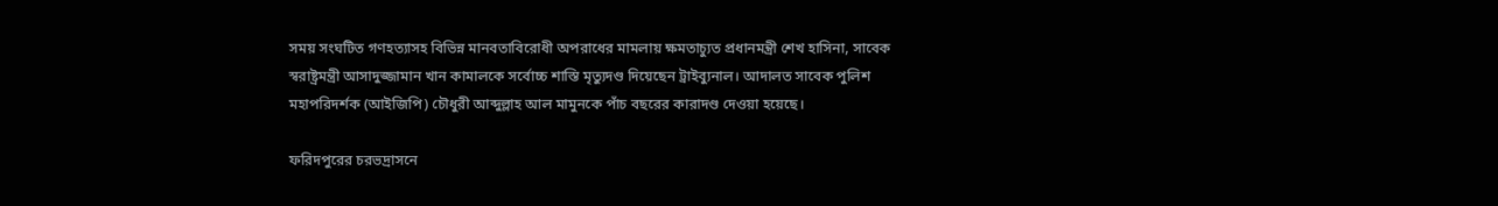সময় সংঘটিত গণহত্যাসহ বিভিন্ন মানবতাবিরোধী অপরাধের মামলায় ক্ষমতাচ্যুত প্রধানমন্ত্রী শেখ হাসিনা, সাবেক স্বরাষ্ট্রমন্ত্রী আসাদুজ্জামান খান কামালকে সর্বোচ্চ শাস্তি মৃত্যুদণ্ড দিয়েছেন ট্রাইব্যুনাল। আদালত সাবেক পুলিশ মহাপরিদর্শক (আইজিপি) চৌধুরী আব্দুল্লাহ আল মামুনকে পাঁচ বছরের কারাদণ্ড দেওয়া হয়েছে।

ফরিদপুরের চরভদ্রাসনে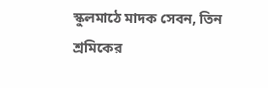স্কুলমাঠে মাদক সেবন, তিন শ্রমিকের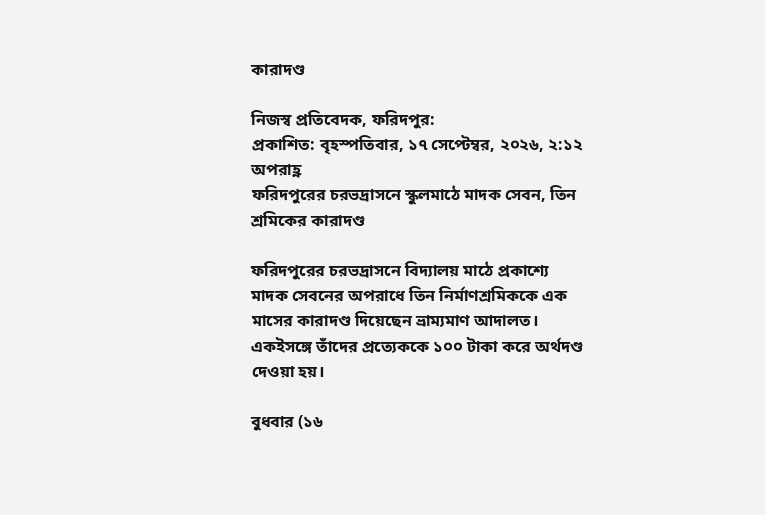কারাদণ্ড

নিজস্ব প্রতিবেদক, ফরিদপুর:
প্রকাশিত: বৃহস্পতিবার, ১৭ সেপ্টেম্বর, ২০২৬, ২:১২ অপরাহ্ণ
ফরিদপুরের চরভদ্রাসনে স্কুলমাঠে মাদক সেবন, তিন শ্রমিকের কারাদণ্ড

ফরিদপুরের চরভদ্রাসনে বিদ্যালয় মাঠে প্রকাশ্যে মাদক সেবনের অপরাধে তিন নির্মাণশ্রমিককে এক মাসের কারাদণ্ড দিয়েছেন ভ্রাম্যমাণ আদালত। একইসঙ্গে তাঁদের প্রত্যেককে ১০০ টাকা করে অর্থদণ্ড দেওয়া হয়।

বুধবার (১৬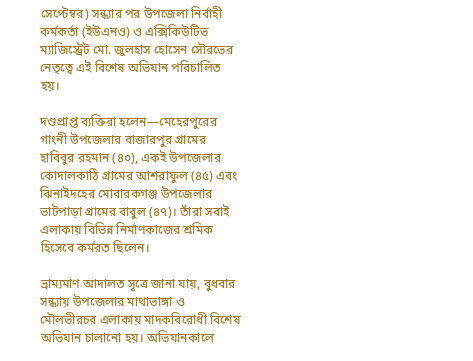সেপ্টেম্বর) সন্ধ্যার পর উপজেলা নির্বাহী কর্মকর্তা (ইউএনও) ও এক্সিকিউটিভ ম্যাজিস্ট্রেট মো. জুলহাস হোসেন সৌরভের নেতৃত্বে এই বিশেষ অভিযান পরিচালিত হয়।

দণ্ডপ্রাপ্ত ব্যক্তিরা হলেন—মেহেরপুরের গাংনী উপজেলার বাজারপুর গ্রামের হাবিবুর রহমান (৪০), একই উপজেলার কোদালকাঠি গ্রামের আশরাফুল (৪৫) এবং ঝিনাইদহের মোবারকগঞ্জ উপজেলার ভাটপাড়া গ্রামের বাবুল (৪৭)। তাঁরা সবাই এলাকায় বিভিন্ন নির্মাণকাজের শ্রমিক হিসেবে কর্মরত ছিলেন।

ভ্রাম্যমাণ আদালত সূত্রে জানা যায়, বুধবার সন্ধ্যায় উপজেলার মাথাভাঙ্গা ও মৌলভীরচর এলাকায় মাদকবিরোধী বিশেষ অভিযান চালানো হয়। অভিযানকালে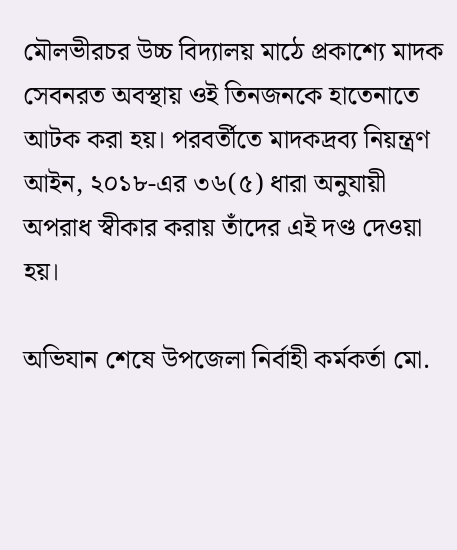মৌলভীরচর উচ্চ বিদ্যালয় মাঠে প্রকাশ্যে মাদক সেবনরত অবস্থায় ওই তিনজনকে হাতেনাতে আটক করা হয়। পরবর্তীতে মাদকদ্রব্য নিয়ন্ত্রণ আইন, ২০১৮-এর ৩৬(৫) ধারা অনুযায়ী অপরাধ স্বীকার করায় তাঁদের এই দণ্ড দেওয়া হয়।

অভিযান শেষে উপজেলা নির্বাহী কর্মকর্তা মো.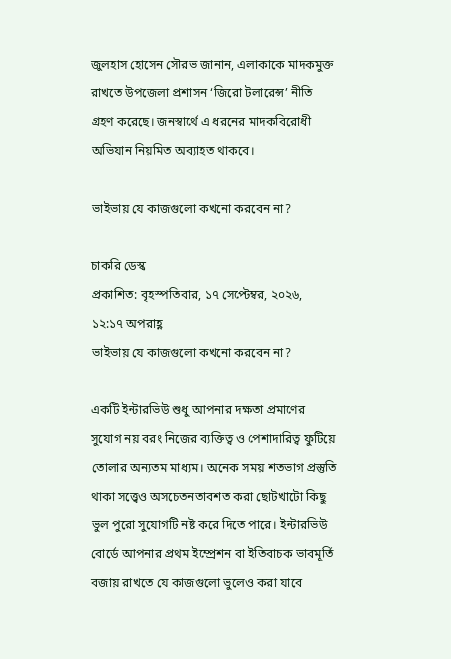জুলহাস হোসেন সৌরভ জানান, এলাকাকে মাদকমুক্ত রাখতে উপজেলা প্রশাসন ‘জিরো টলারেন্স’ নীতি গ্রহণ করেছে। জনস্বার্থে এ ধরনের মাদকবিরোধী অভিযান নিয়মিত অব্যাহত থাকবে।

ভাইভায় যে কাজগুলো কখনো করবেন না?

চাকরি ডেস্ক
প্রকাশিত: বৃহস্পতিবার, ১৭ সেপ্টেম্বর, ২০২৬, ১২:১৭ অপরাহ্ণ
ভাইভায় যে কাজগুলো কখনো করবেন না?

একটি ইন্টারভিউ শুধু আপনার দক্ষতা প্রমাণের সুযোগ নয় বরং নিজের ব্যক্তিত্ব ও পেশাদারিত্ব ফুটিয়ে তোলার অন্যতম মাধ্যম। অনেক সময় শতভাগ প্রস্তুতি থাকা সত্ত্বেও অসচেতনতাবশত করা ছোটখাটো কিছু ভুল পুরো সুযোগটি নষ্ট করে দিতে পারে। ইন্টারভিউ বোর্ডে আপনার প্রথম ইম্প্রেশন বা ইতিবাচক ভাবমূর্তি বজায় রাখতে যে কাজগুলো ভুলেও করা যাবে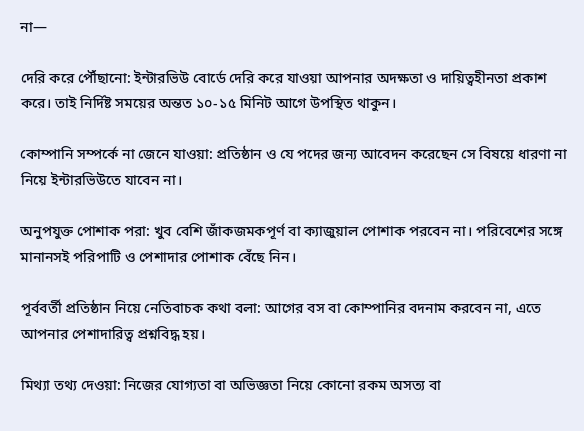না—

দেরি করে পৌঁছানো: ইন্টারভিউ বোর্ডে দেরি করে যাওয়া আপনার অদক্ষতা ও দায়িত্বহীনতা প্রকাশ করে। তাই নির্দিষ্ট সময়ের অন্তত ১০-১৫ মিনিট আগে উপস্থিত থাকুন।

কোম্পানি সম্পর্কে না জেনে যাওয়া: প্রতিষ্ঠান ও যে পদের জন্য আবেদন করেছেন সে বিষয়ে ধারণা না নিয়ে ইন্টারভিউতে যাবেন না।

অনুপযুক্ত পোশাক পরা: খুব বেশি জাঁকজমকপূর্ণ বা ক্যাজুয়াল পোশাক পরবেন না। পরিবেশের সঙ্গে মানানসই পরিপাটি ও পেশাদার পোশাক বেঁছে নিন।

পূর্ববর্তী প্রতিষ্ঠান নিয়ে নেতিবাচক কথা বলা: আগের বস বা কোম্পানির বদনাম করবেন না, এতে আপনার পেশাদারিত্ব প্রশ্নবিদ্ধ হয়।

মিথ্যা তথ্য দেওয়া: নিজের যোগ্যতা বা অভিজ্ঞতা নিয়ে কোনো রকম অসত্য বা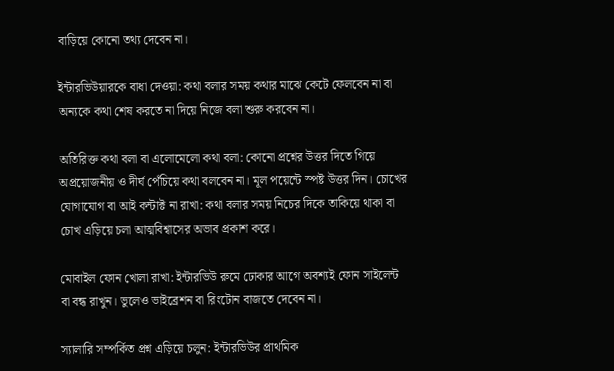বাড়িয়ে কোনো তথ্য দেবেন না।

ইন্টারভিউয়ারকে বাধা দেওয়া: কথা বলার সময় কথার মাঝে কেটে ফেলবেন না বা অন্যকে কথা শেষ করতে না দিয়ে নিজে বলা শুরু করবেন না।

অতিরিক্ত কথা বলা বা এলোমেলো কথা বলা: কোনো প্রশ্নের উত্তর দিতে গিয়ে অপ্রয়োজনীয় ও দীর্ঘ পেঁচিয়ে কথা বলবেন না। মূল পয়েন্টে স্পষ্ট উত্তর দিন। চোখের যোগাযোগ বা আই কন্টাক্ট না রাখা: কথা বলার সময় নিচের দিকে তাকিয়ে থাকা বা চোখ এড়িয়ে চলা আত্মবিশ্বাসের অভাব প্রকাশ করে।

মোবাইল ফোন খোলা রাখা: ইন্টারভিউ রুমে ঢোকার আগে অবশ্যই ফোন সাইলেন্ট বা বন্ধ রাখুন। ভুলেও ভাইব্রেশন বা রিংটোন বাজতে দেবেন না।

স্যালারি সম্পর্কিত প্রশ্ন এড়িয়ে চলুন: ইন্টারভিউর প্রাথমিক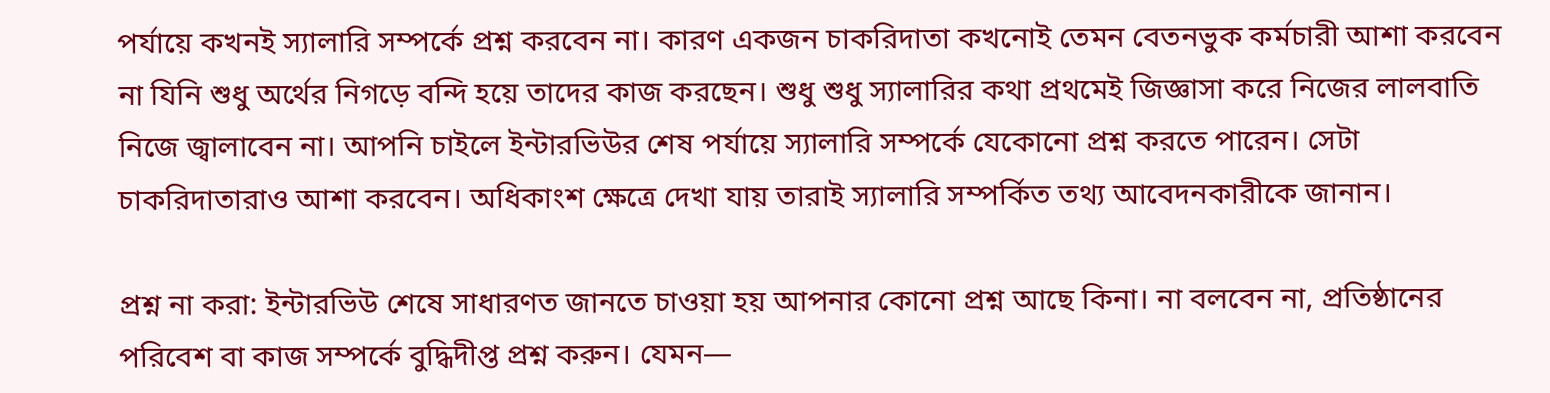পর্যায়ে কখনই স্যালারি সম্পর্কে প্রশ্ন করবেন না। কারণ একজন চাকরিদাতা কখনোই তেমন বেতনভুক কর্মচারী আশা করবেন না যিনি শুধু অর্থের নিগড়ে বন্দি হয়ে তাদের কাজ করছেন। শুধু শুধু স্যালারির কথা প্রথমেই জিজ্ঞাসা করে নিজের লালবাতি নিজে জ্বালাবেন না। আপনি চাইলে ইন্টারভিউর শেষ পর্যায়ে স্যালারি সম্পর্কে যেকোনো প্রশ্ন করতে পারেন। সেটা চাকরিদাতারাও আশা করবেন। অধিকাংশ ক্ষেত্রে দেখা যায় তারাই স্যালারি সম্পর্কিত তথ্য আবেদনকারীকে জানান।

প্রশ্ন না করা: ইন্টারভিউ শেষে সাধারণত জানতে চাওয়া হয় আপনার কোনো প্রশ্ন আছে কিনা। না বলবেন না, প্রতিষ্ঠানের পরিবেশ বা কাজ সম্পর্কে বুদ্ধিদীপ্ত প্রশ্ন করুন। যেমন—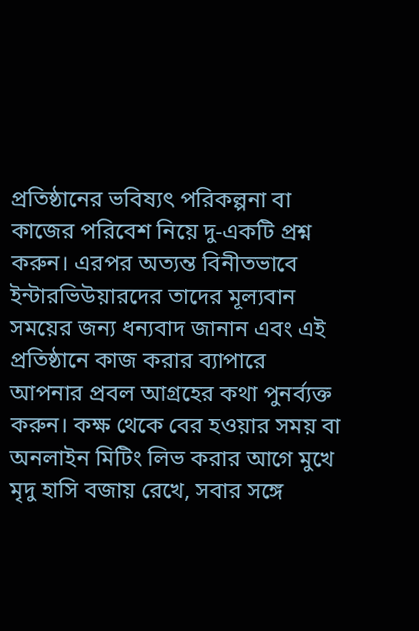প্রতিষ্ঠানের ভবিষ্যৎ পরিকল্পনা বা কাজের পরিবেশ নিয়ে দু-একটি প্রশ্ন করুন। এরপর অত্যন্ত বিনীতভাবে ইন্টারভিউয়ারদের তাদের মূল্যবান সময়ের জন্য ধন্যবাদ জানান এবং এই প্রতিষ্ঠানে কাজ করার ব্যাপারে আপনার প্রবল আগ্রহের কথা পুনর্ব্যক্ত করুন। কক্ষ থেকে বের হওয়ার সময় বা অনলাইন মিটিং লিভ করার আগে মুখে মৃদু হাসি বজায় রেখে, সবার সঙ্গে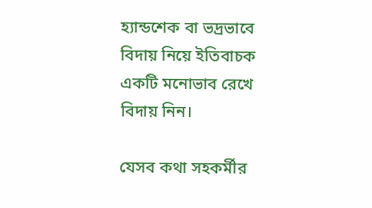হ্যান্ডশেক বা ভদ্রভাবে বিদায় নিয়ে ইতিবাচক একটি মনোভাব রেখে বিদায় নিন।

যেসব কথা সহকর্মীর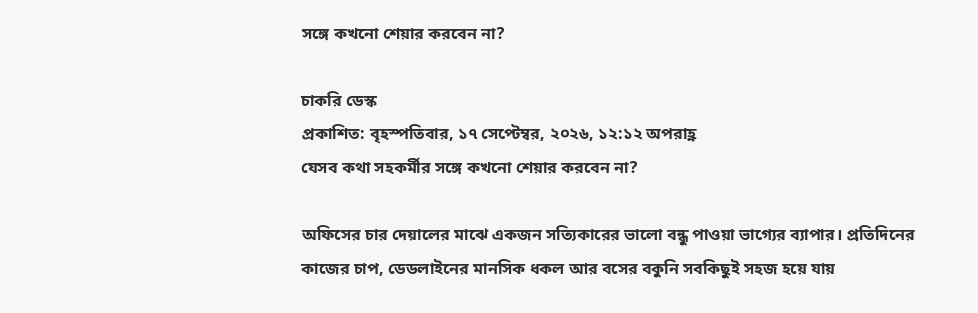সঙ্গে কখনো শেয়ার করবেন না?

চাকরি ডেস্ক
প্রকাশিত: বৃহস্পতিবার, ১৭ সেপ্টেম্বর, ২০২৬, ১২:১২ অপরাহ্ণ
যেসব কথা সহকর্মীর সঙ্গে কখনো শেয়ার করবেন না?

অফিসের চার দেয়ালের মাঝে একজন সত্যিকারের ভালো বন্ধু পাওয়া ভাগ্যের ব্যাপার। প্রতিদিনের কাজের চাপ, ডেডলাইনের মানসিক ধকল আর বসের বকুনি সবকিছুই সহজ হয়ে যায়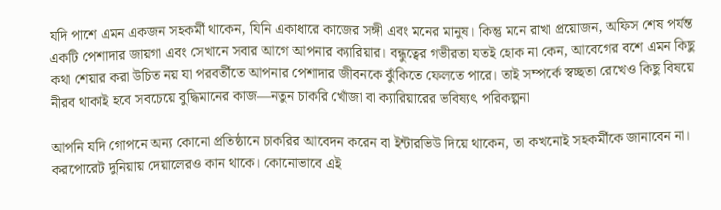যদি পাশে এমন একজন সহকর্মী থাকেন, যিনি একাধারে কাজের সঙ্গী এবং মনের মানুষ। কিন্তু মনে রাখা প্রয়োজন, অফিস শেষ পর্যন্ত একটি পেশাদার জায়গা এবং সেখানে সবার আগে আপনার ক্যারিয়ার। বন্ধুত্বের গভীরতা যতই হোক না কেন, আবেগের বশে এমন কিছু কথা শেয়ার করা উচিত নয় যা পরবর্তীতে আপনার পেশাদার জীবনকে ঝুঁকিতে ফেলতে পারে। তাই সম্পর্কে স্বচ্ছতা রেখেও কিছু বিষয়ে নীরব থাকাই হবে সবচেয়ে বুদ্ধিমানের কাজ—নতুন চাকরি খোঁজা বা ক্যারিয়ারের ভবিষ্যৎ পরিকল্পনা

আপনি যদি গোপনে অন্য কোনো প্রতিষ্ঠানে চাকরির আবেদন করেন বা ইন্টারভিউ দিয়ে থাকেন, তা কখনোই সহকর্মীকে জানাবেন না। করপোরেট দুনিয়ায় দেয়ালেরও কান থাকে। কোনোভাবে এই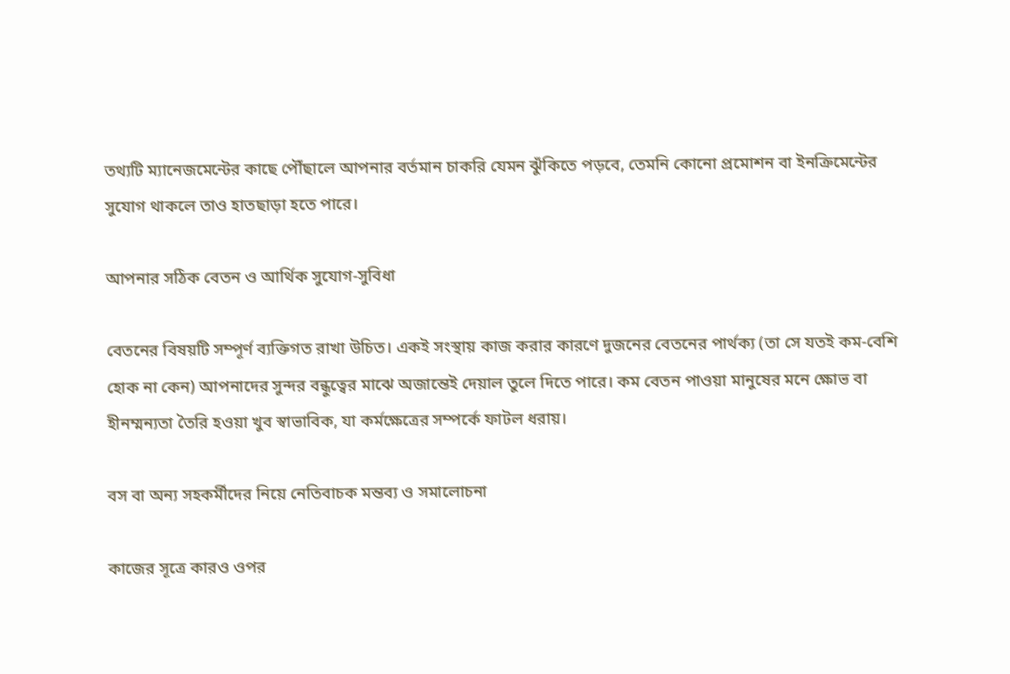তথ্যটি ম্যানেজমেন্টের কাছে পৌঁছালে আপনার বর্তমান চাকরি যেমন ঝুঁকিতে পড়বে, তেমনি কোনো প্রমোশন বা ইনক্রিমেন্টের সুযোগ থাকলে তাও হাতছাড়া হতে পারে।

আপনার সঠিক বেতন ও আর্থিক সুযোগ-সুবিধা

বেতনের বিষয়টি সম্পূর্ণ ব্যক্তিগত রাখা উচিত। একই সংস্থায় কাজ করার কারণে দুজনের বেতনের পার্থক্য (তা সে যতই কম-বেশি হোক না কেন) আপনাদের সুন্দর বন্ধুত্বের মাঝে অজান্তেই দেয়াল তুলে দিতে পারে। কম বেতন পাওয়া মানুষের মনে ক্ষোভ বা হীনম্মন্যতা তৈরি হওয়া খুব স্বাভাবিক, যা কর্মক্ষেত্রের সম্পর্কে ফাটল ধরায়।

বস বা অন্য সহকর্মীদের নিয়ে নেতিবাচক মন্তব্য ও সমালোচনা

কাজের সূত্রে কারও ওপর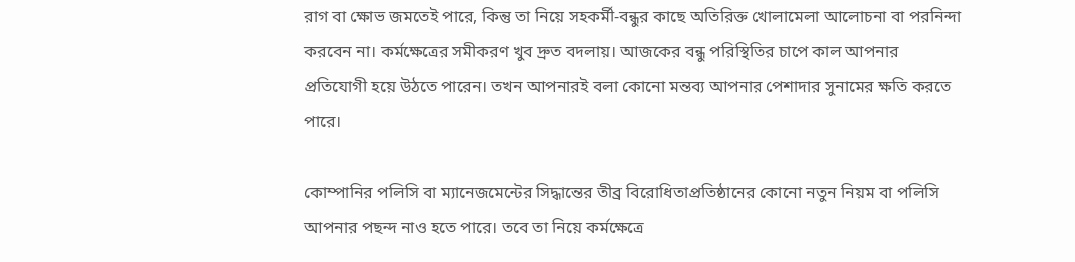রাগ বা ক্ষোভ জমতেই পারে, কিন্তু তা নিয়ে সহকর্মী-বন্ধুর কাছে অতিরিক্ত খোলামেলা আলোচনা বা পরনিন্দা করবেন না। কর্মক্ষেত্রের সমীকরণ খুব দ্রুত বদলায়। আজকের বন্ধু পরিস্থিতির চাপে কাল আপনার প্রতিযোগী হয়ে উঠতে পারেন। তখন আপনারই বলা কোনো মন্তব্য আপনার পেশাদার সুনামের ক্ষতি করতে পারে।

কোম্পানির পলিসি বা ম্যানেজমেন্টের সিদ্ধান্তের তীব্র বিরোধিতাপ্রতিষ্ঠানের কোনো নতুন নিয়ম বা পলিসি আপনার পছন্দ নাও হতে পারে। তবে তা নিয়ে কর্মক্ষেত্রে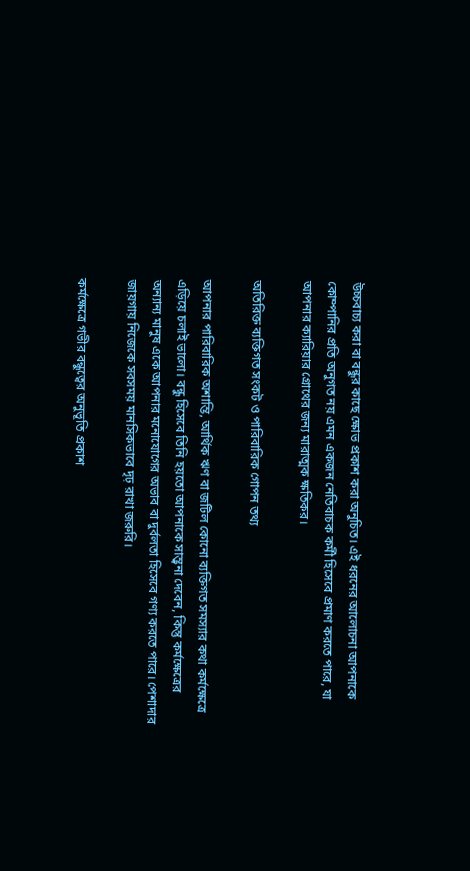উচ্চবাচ্য করা বা বন্ধুর কাছে ক্ষোভ প্রকাশ করা অনুচিত। এই ধরনের আলোচনা আপনাকে কোম্পানির প্রতি অনুগত নয় এমন একজন নেতিবাচক কর্মী হিসেবে প্রমাণ করতে পারে, যা আপনার ক্যারিয়ার গ্রোথের জন্য মারাত্মক ক্ষতিকর।

অতিরিক্ত ব্যক্তিগত সংকট ও পারিবারিক গোপন তথ্য

আপনার পারিবারিক অশান্তি, আর্থিক ঋণ বা জটিল কোনো ব্যক্তিগত সমস্যার কথা কর্মক্ষেত্রে এড়িয়ে চলাই ভালো। বন্ধু হিসেবে তিনি হয়তো আপনাকে সান্ত্বনা দেবেন, কিন্তু কর্মক্ষেত্রের অন্যান্য মানুষ একে আপনার মনোযোগের অভাব বা দুর্বলতা হিসেবে গণ্য করতে পারে। পেশাদার জায়গায় নিজেকে সবসময় মানসিকভাবে দৃঢ় রাখা জরুরি।

কর্মক্ষেত্রে গভীর বন্ধুত্বের অনুভূতি প্রকাশ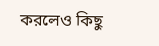করলেও কিছু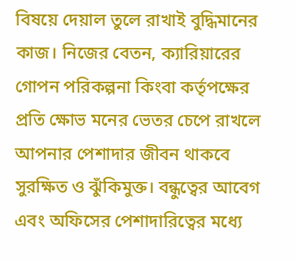বিষয়ে দেয়াল তুলে রাখাই বুদ্ধিমানের কাজ। নিজের বেতন, ক্যারিয়ারের গোপন পরিকল্পনা কিংবা কর্তৃপক্ষের প্রতি ক্ষোভ মনের ভেতর চেপে রাখলে আপনার পেশাদার জীবন থাকবে সুরক্ষিত ও ঝুঁকিমুক্ত। বন্ধুত্বের আবেগ এবং অফিসের পেশাদারিত্বের মধ্যে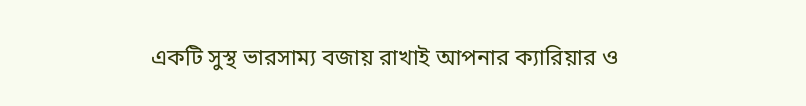একটি সুস্থ ভারসাম্য বজায় রাখাই আপনার ক্যারিয়ার ও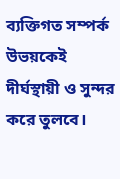ব্যক্তিগত সম্পর্ক উভয়কেই দীর্ঘস্থায়ী ও সুন্দর করে তুলবে।